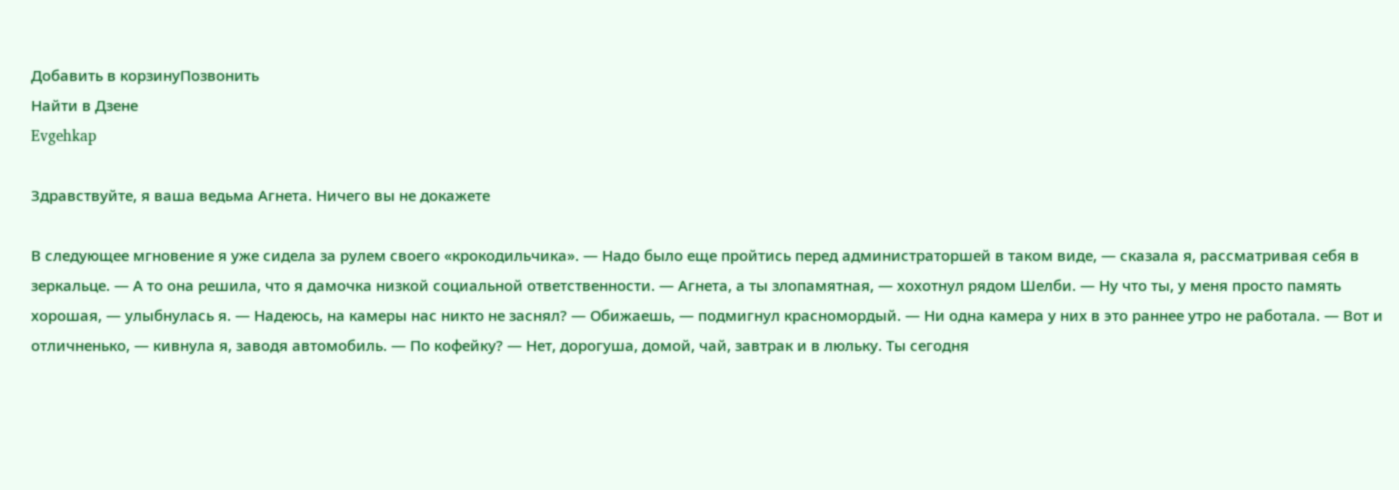Добавить в корзинуПозвонить
Найти в Дзене
Evgehkap

Здравствуйте, я ваша ведьма Агнета. Ничего вы не докажете

В следующее мгновение я уже сидела за рулем своего «крокодильчика». — Надо было еще пройтись перед администраторшей в таком виде, — сказала я, рассматривая себя в зеркальце. — А то она решила, что я дамочка низкой социальной ответственности. — Агнета, а ты злопамятная, — хохотнул рядом Шелби. — Ну что ты, у меня просто память хорошая, — улыбнулась я. — Надеюсь, на камеры нас никто не заснял? — Обижаешь, — подмигнул красномордый. — Ни одна камера у них в это раннее утро не работала. — Вот и отличненько, — кивнула я, заводя автомобиль. — По кофейку? — Нет, дорогуша, домой, чай, завтрак и в люльку. Ты сегодня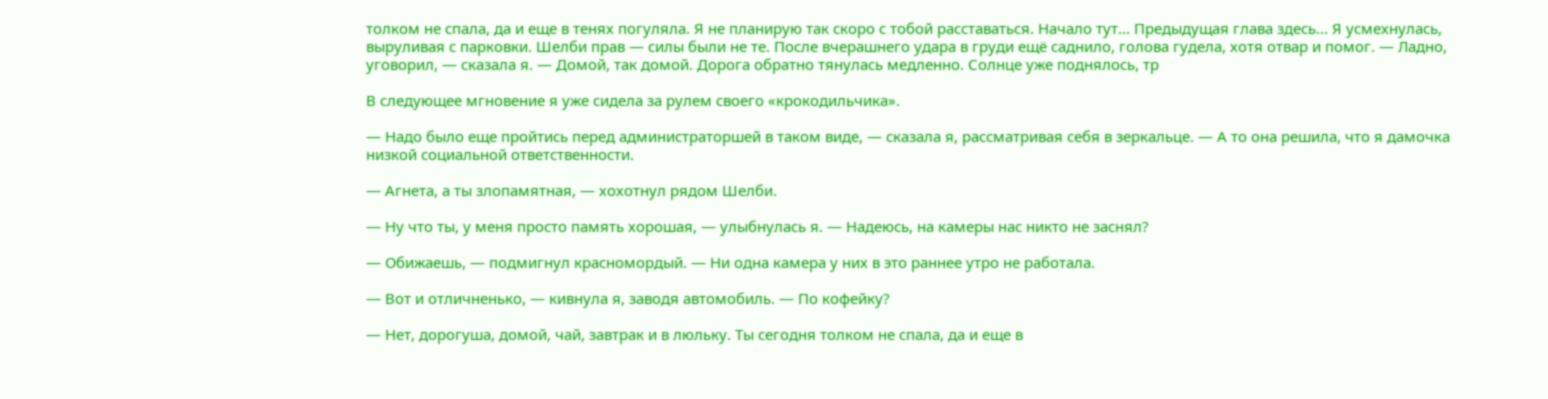толком не спала, да и еще в тенях погуляла. Я не планирую так скоро с тобой расставаться. Начало тут... Предыдущая глава здесь... Я усмехнулась, выруливая с парковки. Шелби прав — силы были не те. После вчерашнего удара в груди ещё саднило, голова гудела, хотя отвар и помог. — Ладно, уговорил, — сказала я. — Домой, так домой. Дорога обратно тянулась медленно. Солнце уже поднялось, тр

В следующее мгновение я уже сидела за рулем своего «крокодильчика».

— Надо было еще пройтись перед администраторшей в таком виде, — сказала я, рассматривая себя в зеркальце. — А то она решила, что я дамочка низкой социальной ответственности.

— Агнета, а ты злопамятная, — хохотнул рядом Шелби.

— Ну что ты, у меня просто память хорошая, — улыбнулась я. — Надеюсь, на камеры нас никто не заснял?

— Обижаешь, — подмигнул красномордый. — Ни одна камера у них в это раннее утро не работала.

— Вот и отличненько, — кивнула я, заводя автомобиль. — По кофейку?

— Нет, дорогуша, домой, чай, завтрак и в люльку. Ты сегодня толком не спала, да и еще в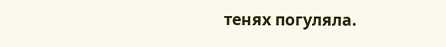тенях погуляла.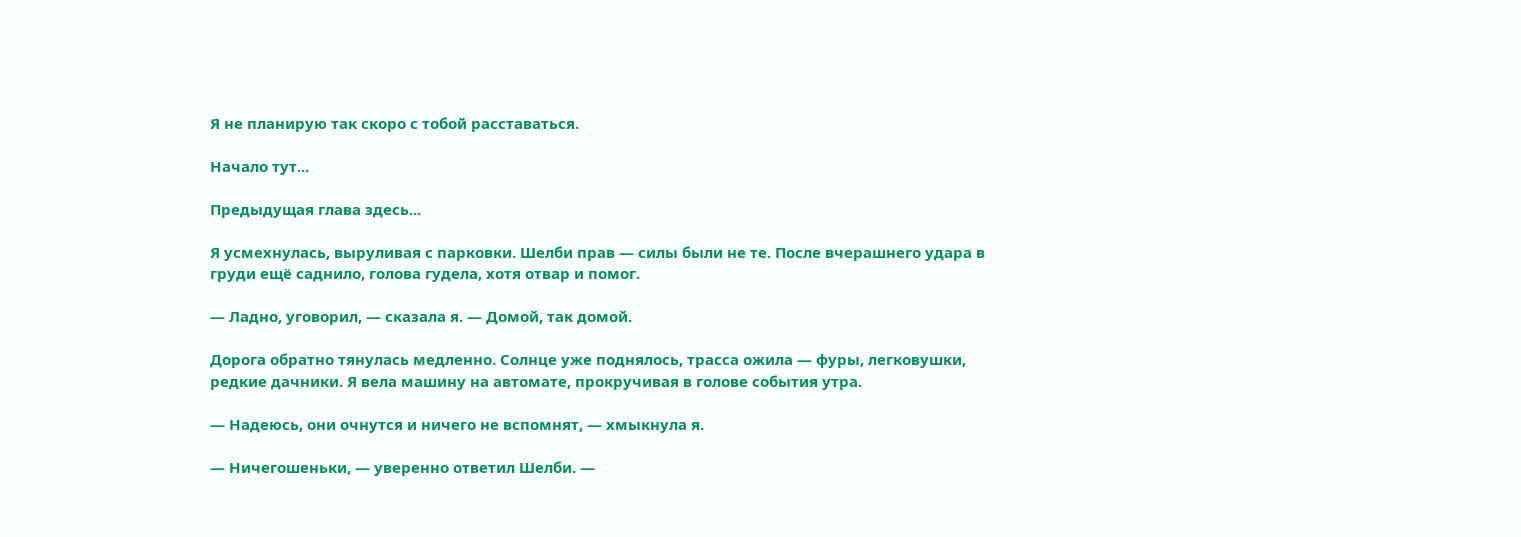Я не планирую так скоро с тобой расставаться.

Начало тут...

Предыдущая глава здесь...

Я усмехнулась, выруливая с парковки. Шелби прав — силы были не те. После вчерашнего удара в груди ещё саднило, голова гудела, хотя отвар и помог.

— Ладно, уговорил, — сказала я. — Домой, так домой.

Дорога обратно тянулась медленно. Солнце уже поднялось, трасса ожила — фуры, легковушки, редкие дачники. Я вела машину на автомате, прокручивая в голове события утра.

— Надеюсь, они очнутся и ничего не вспомнят, — хмыкнула я.

— Ничегошеньки, — уверенно ответил Шелби. —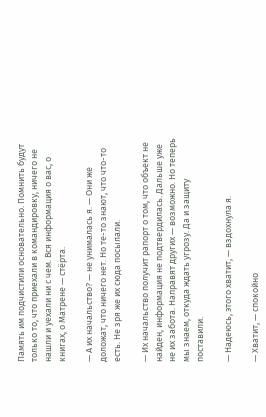Память им подчистили основательно. Помнить будут только то, что приехали в командировку, ничего не нашли и уехали ни с чем. Вся информация о вас, о книгах, о Матрене — стёрта.

— А их начальство? — не унималась я. — Они же доложат, что ничего нет. Но те-то знают, что что-то есть. Не зря же их сюда посылали.

— Их начальство получит рапорт о том, что объект не найден, информация не подтвердилась. Дальше уже не их забота. Направят других — возможно. Но теперь мы знаем, откуда ждать угрозу. Да и защиту поставили.

— Надеюсь, этого хватит, — вздохнула я.

— Хватит, — спокойно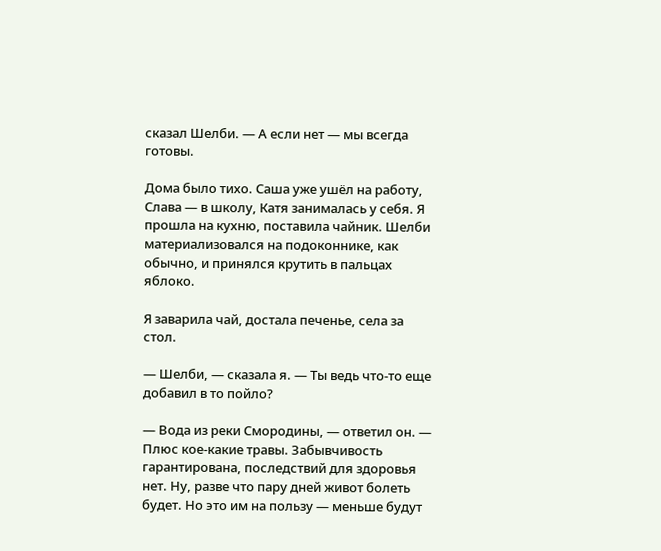сказал Шелби. — А если нет — мы всегда готовы.

Дома было тихо. Саша уже ушёл на работу, Слава — в школу, Катя занималась у себя. Я прошла на кухню, поставила чайник. Шелби материализовался на подоконнике, как обычно, и принялся крутить в пальцах яблоко.

Я заварила чай, достала печенье, села за стол.

— Шелби, — сказала я. — Ты ведь что-то еще добавил в то пойло?

— Вода из реки Смородины, — ответил он. — Плюс кое-какие травы. Забывчивость гарантирована, последствий для здоровья нет. Ну, разве что пару дней живот болеть будет. Но это им на пользу — меньше будут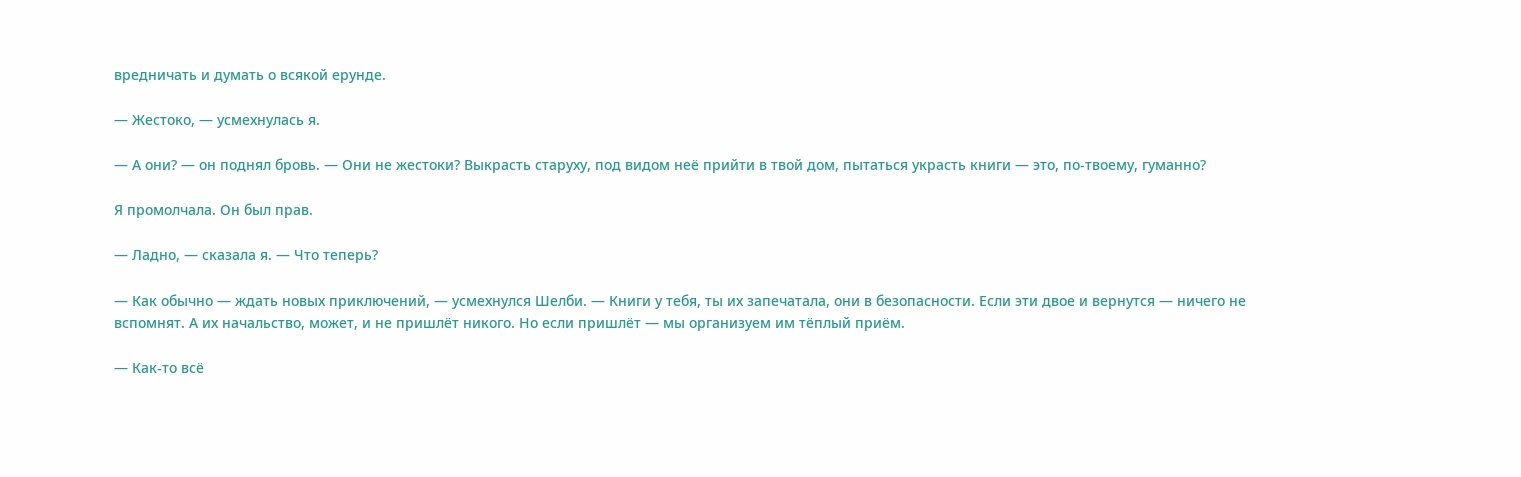вредничать и думать о всякой ерунде.

— Жестоко, — усмехнулась я.

— А они? — он поднял бровь. — Они не жестоки? Выкрасть старуху, под видом неё прийти в твой дом, пытаться украсть книги — это, по-твоему, гуманно?

Я промолчала. Он был прав.

— Ладно, — сказала я. — Что теперь?

— Как обычно — ждать новых приключений, — усмехнулся Шелби. — Книги у тебя, ты их запечатала, они в безопасности. Если эти двое и вернутся — ничего не вспомнят. А их начальство, может, и не пришлёт никого. Но если пришлёт — мы организуем им тёплый приём.

— Как-то всё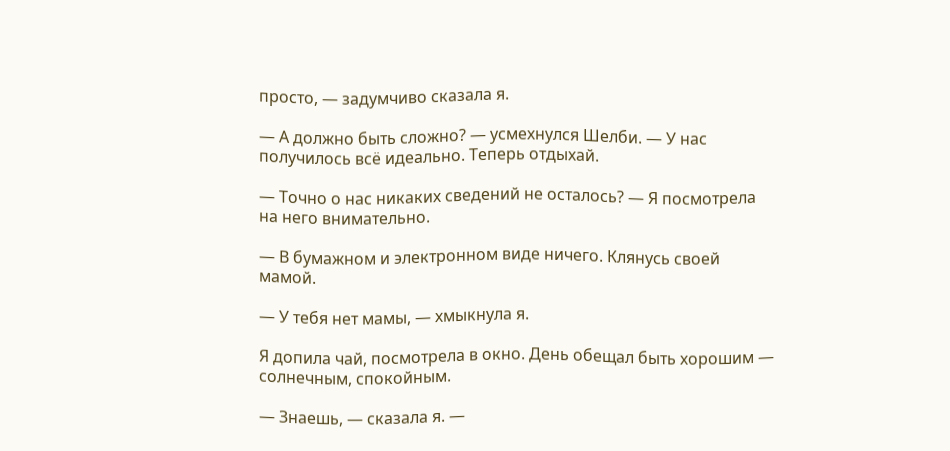просто, — задумчиво сказала я.

— А должно быть сложно? — усмехнулся Шелби. — У нас получилось всё идеально. Теперь отдыхай.

— Точно о нас никаких сведений не осталось? — Я посмотрела на него внимательно.

— В бумажном и электронном виде ничего. Клянусь своей мамой.

— У тебя нет мамы, — хмыкнула я.

Я допила чай, посмотрела в окно. День обещал быть хорошим — солнечным, спокойным.

— Знаешь, — сказала я. —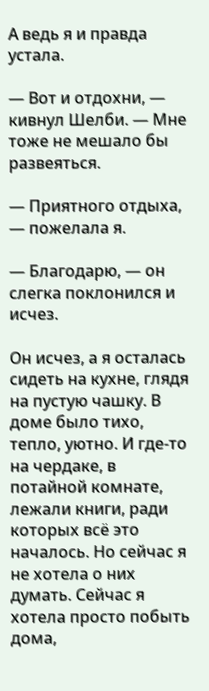А ведь я и правда устала.

— Вот и отдохни, — кивнул Шелби. — Мне тоже не мешало бы развеяться.

— Приятного отдыха, — пожелала я.

— Благодарю, — он слегка поклонился и исчез.

Он исчез, а я осталась сидеть на кухне, глядя на пустую чашку. В доме было тихо, тепло, уютно. И где-то на чердаке, в потайной комнате, лежали книги, ради которых всё это началось. Но сейчас я не хотела о них думать. Сейчас я хотела просто побыть дома,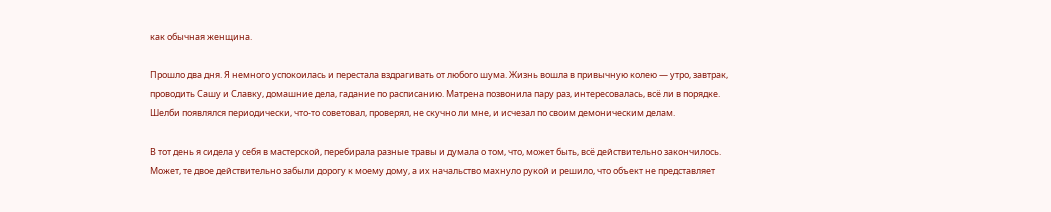как обычная женщина.

Прошло два дня. Я немного успокоилась и перестала вздрагивать от любого шума. Жизнь вошла в привычную колею — утро, завтрак, проводить Сашу и Славку, домашние дела, гадание по расписанию. Матрена позвонила пару раз, интересовалась, всё ли в порядке. Шелби появлялся периодически, что-то советовал, проверял, не скучно ли мне, и исчезал по своим демоническим делам.

В тот день я сидела у себя в мастерской, перебирала разные травы и думала о том, что, может быть, всё действительно закончилось. Может, те двое действительно забыли дорогу к моему дому, а их начальство махнуло рукой и решило, что объект не представляет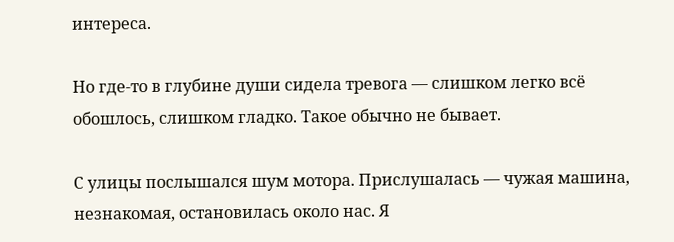интереса.

Но где-то в глубине души сидела тревога — слишком легко всё обошлось, слишком гладко. Такое обычно не бывает.

С улицы послышался шум мотора. Прислушалась — чужая машина, незнакомая, остановилась около нас. Я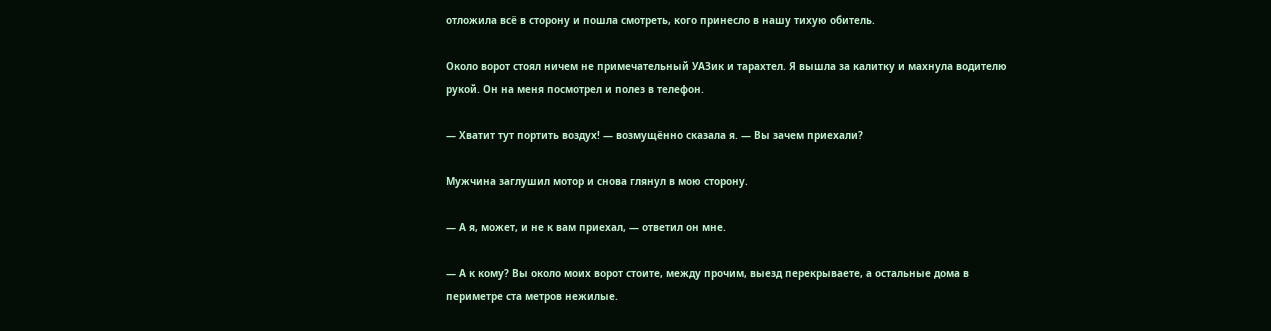отложила всё в сторону и пошла смотреть, кого принесло в нашу тихую обитель.

Около ворот стоял ничем не примечательный УАЗик и тарахтел. Я вышла за калитку и махнула водителю рукой. Он на меня посмотрел и полез в телефон.

— Хватит тут портить воздух! — возмущённо сказала я. — Вы зачем приехали?

Мужчина заглушил мотор и снова глянул в мою сторону.

— А я, может, и не к вам приехал, — ответил он мне.

— А к кому? Вы около моих ворот стоите, между прочим, выезд перекрываете, а остальные дома в периметре ста метров нежилые.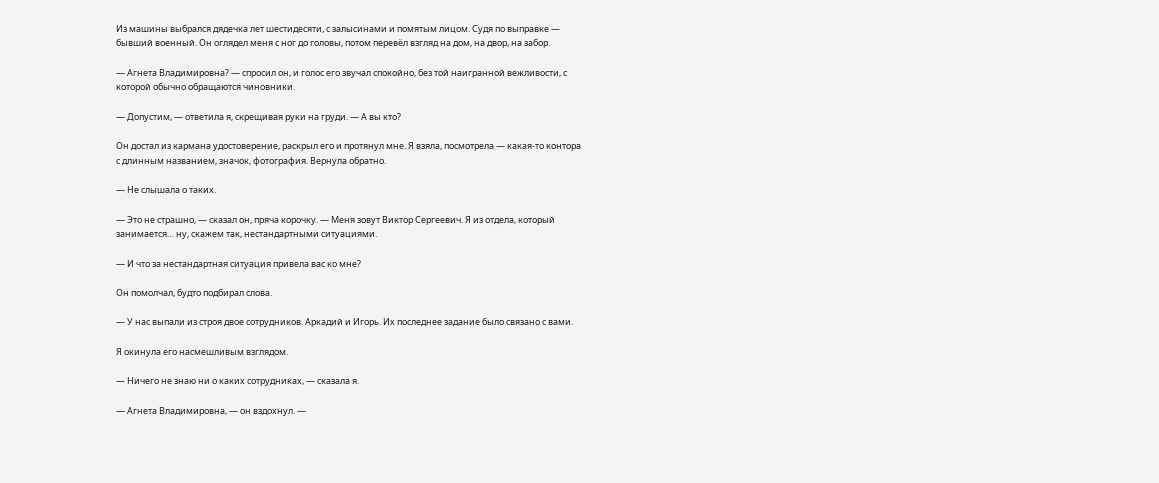Из машины выбрался дядечка лет шестидесяти, с залысинами и помятым лицом. Судя по выправке — бывший военный. Он оглядел меня с ног до головы, потом перевёл взгляд на дом, на двор, на забор.

— Агнета Владимировна? — спросил он, и голос его звучал спокойно, без той наигранной вежливости, с которой обычно обращаются чиновники.

— Допустим, — ответила я, скрещивая руки на груди. — А вы кто?

Он достал из кармана удостоверение, раскрыл его и протянул мне. Я взяла, посмотрела — какая-то контора с длинным названием, значок, фотография. Вернула обратно.

— Не слышала о таких.

— Это не страшно, — сказал он, пряча корочку. — Меня зовут Виктор Сергеевич. Я из отдела, который занимается… ну, скажем так, нестандартными ситуациями.

— И что за нестандартная ситуация привела вас ко мне?

Он помолчал, будто подбирал слова.

— У нас выпали из строя двое сотрудников. Аркадий и Игорь. Их последнее задание было связано с вами.

Я окинула его насмешливым взглядом.

— Ничего не знаю ни о каких сотрудниках, — сказала я.

— Агнета Владимировна, — он вздохнул. —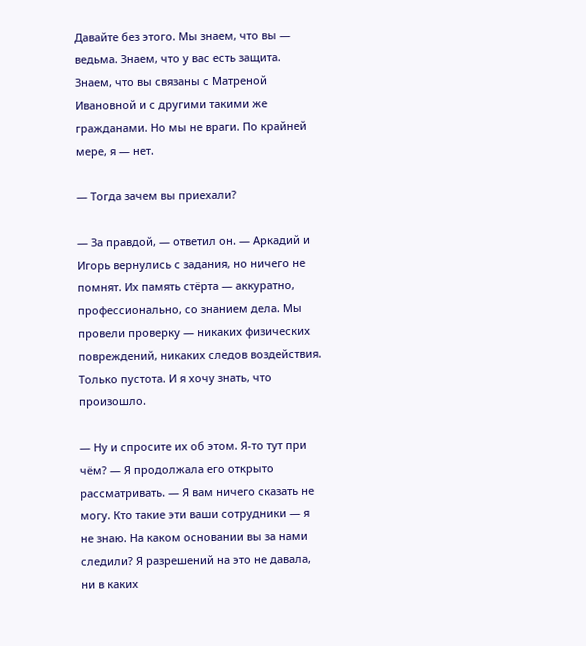Давайте без этого. Мы знаем, что вы — ведьма. Знаем, что у вас есть защита. Знаем, что вы связаны с Матреной Ивановной и с другими такими же гражданами. Но мы не враги. По крайней мере, я — нет.

— Тогда зачем вы приехали?

— За правдой, — ответил он. — Аркадий и Игорь вернулись с задания, но ничего не помнят. Их память стёрта — аккуратно, профессионально, со знанием дела. Мы провели проверку — никаких физических повреждений, никаких следов воздействия. Только пустота. И я хочу знать, что произошло.

— Ну и спросите их об этом. Я-то тут при чём? — Я продолжала его открыто рассматривать. — Я вам ничего сказать не могу. Кто такие эти ваши сотрудники — я не знаю. На каком основании вы за нами следили? Я разрешений на это не давала, ни в каких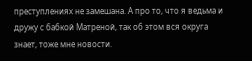преступлениях не замешана. А про то, что я ведьма и дружу с бабкой Матреной, так об этом вся округа знает, тоже мне новости.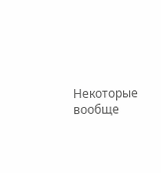Некоторые вообще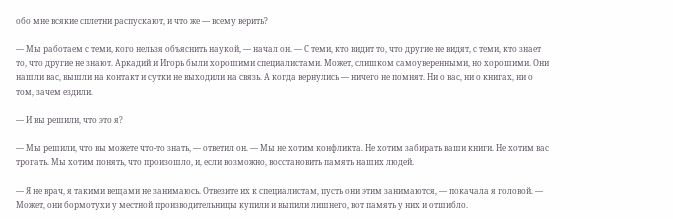обо мне всякие сплетни распускают, и что же — всему верить?

— Мы работаем с теми, кого нельзя объяснить наукой, — начал он. — С теми, кто видит то, что другие не видят, с теми, кто знает то, что другие не знают. Аркадий и Игорь были хорошими специалистами. Может, слишком самоуверенными, но хорошими. Они нашли вас, вышли на контакт и сутки не выходили на связь. А когда вернулись — ничего не помнят. Ни о вас, ни о книгах, ни о том, зачем ездили.

— И вы решили, что это я?

— Мы решили, что вы можете что-то знать, — ответил он. — Мы не хотим конфликта. Не хотим забирать ваши книги. Не хотим вас трогать. Мы хотим понять, что произошло, и, если возможно, восстановить память наших людей.

— Я не врач, я такими вещами не занимаюсь. Отвезите их к специалистам, пусть они этим занимаются, — покачала я головой. — Может, они бормотухи у местной производительницы купили и выпили лишнего, вот память у них и отшибло.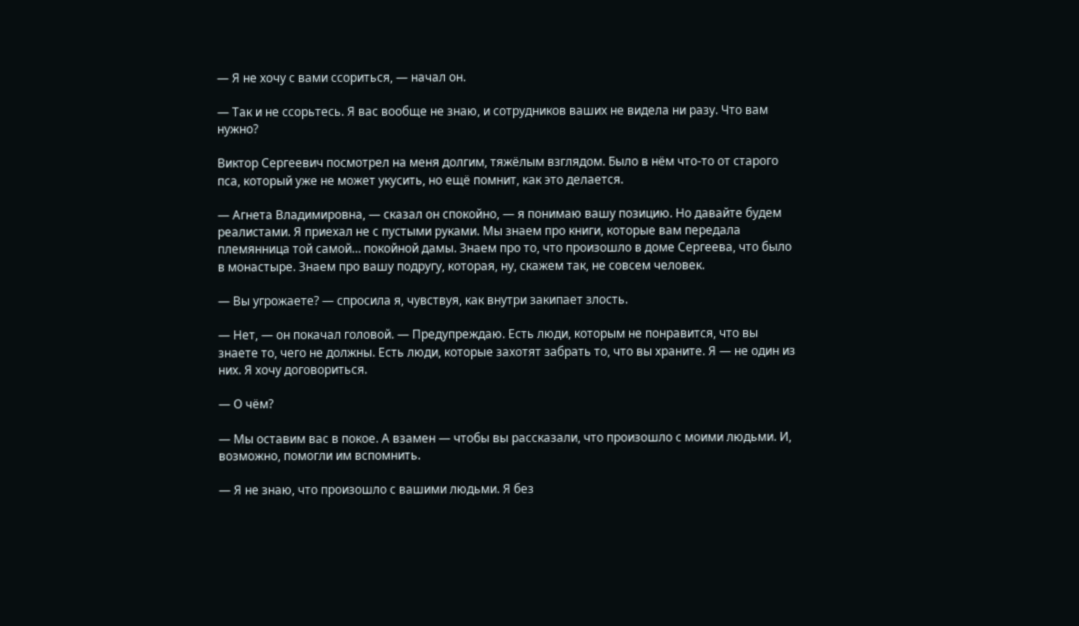— Я не хочу с вами ссориться, — начал он.

— Так и не ссорьтесь. Я вас вообще не знаю, и сотрудников ваших не видела ни разу. Что вам нужно?

Виктор Сергеевич посмотрел на меня долгим, тяжёлым взглядом. Было в нём что-то от старого пса, который уже не может укусить, но ещё помнит, как это делается.

— Агнета Владимировна, — сказал он спокойно, — я понимаю вашу позицию. Но давайте будем реалистами. Я приехал не с пустыми руками. Мы знаем про книги, которые вам передала племянница той самой… покойной дамы. Знаем про то, что произошло в доме Сергеева, что было в монастыре. Знаем про вашу подругу, которая, ну, скажем так, не совсем человек.

— Вы угрожаете? — спросила я, чувствуя, как внутри закипает злость.

— Нет, — он покачал головой. — Предупреждаю. Есть люди, которым не понравится, что вы знаете то, чего не должны. Есть люди, которые захотят забрать то, что вы храните. Я — не один из них. Я хочу договориться.

— О чём?

— Мы оставим вас в покое. А взамен — чтобы вы рассказали, что произошло с моими людьми. И, возможно, помогли им вспомнить.

— Я не знаю, что произошло с вашими людьми. Я без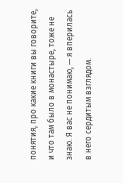понятия, про какие книги вы говорите, и что там было в монастыре, тоже не знаю. Я вас не понимаю, — я вперилась в него сердитым взглядом.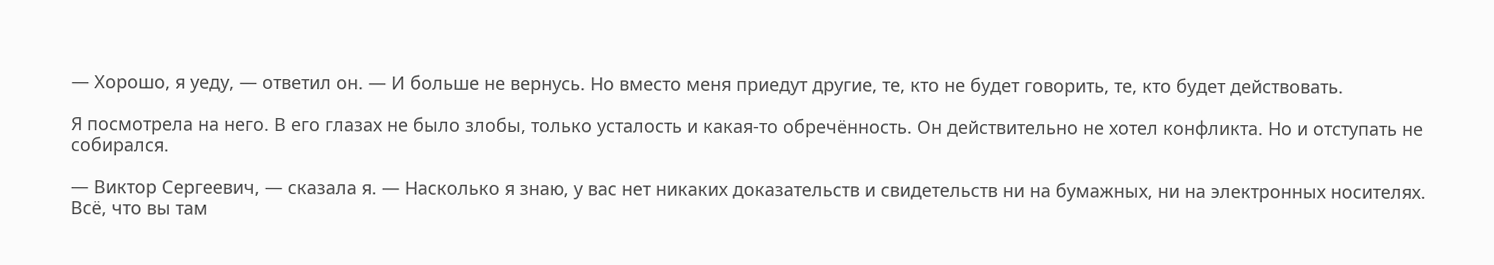— Хорошо, я уеду, — ответил он. — И больше не вернусь. Но вместо меня приедут другие, те, кто не будет говорить, те, кто будет действовать.

Я посмотрела на него. В его глазах не было злобы, только усталость и какая-то обречённость. Он действительно не хотел конфликта. Но и отступать не собирался.

— Виктор Сергеевич, — сказала я. — Насколько я знаю, у вас нет никаких доказательств и свидетельств ни на бумажных, ни на электронных носителях. Всё, что вы там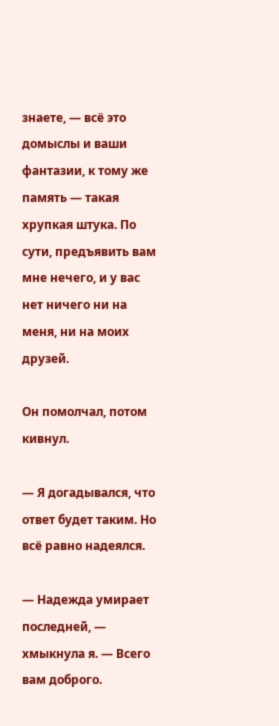знаете, — всё это домыслы и ваши фантазии, к тому же память — такая хрупкая штука. По сути, предъявить вам мне нечего, и у вас нет ничего ни на меня, ни на моих друзей.

Он помолчал, потом кивнул.

— Я догадывался, что ответ будет таким. Но всё равно надеялся.

— Надежда умирает последней, — хмыкнула я. — Всего вам доброго.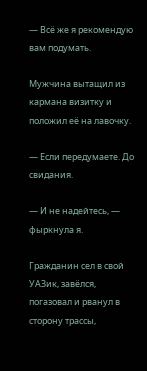— Всё же я рекомендую вам подумать.

Мужчина вытащил из кармана визитку и положил её на лавочку.

— Если передумаете. До свидания.

— И не надейтесь, — фыркнула я.

Гражданин сел в свой УАЗик, завёлся, погазовал и рванул в сторону трассы,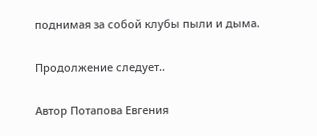поднимая за собой клубы пыли и дыма.

Продолжение следует..

Автор Потапова Евгения